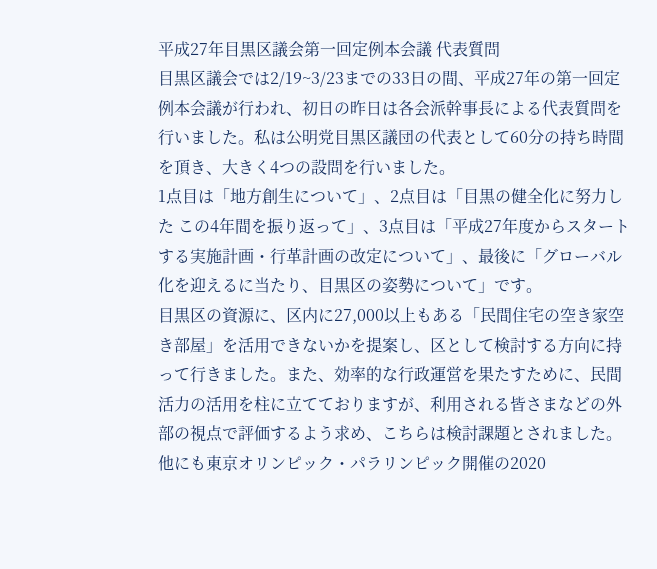平成27年目黒区議会第一回定例本会議 代表質問
目黒区議会では2/19~3/23までの33日の間、平成27年の第一回定例本会議が行われ、初日の昨日は各会派幹事長による代表質問を行いました。私は公明党目黒区議団の代表として60分の持ち時間を頂き、大きく4つの設問を行いました。
1点目は「地方創生について」、2点目は「目黒の健全化に努力した この4年間を振り返って」、3点目は「平成27年度からスタートする実施計画・行革計画の改定について」、最後に「グローバル化を迎えるに当たり、目黒区の姿勢について」です。
目黒区の資源に、区内に27,000以上もある「民間住宅の空き家空き部屋」を活用できないかを提案し、区として検討する方向に持って行きました。また、効率的な行政運営を果たすために、民間活力の活用を柱に立てておりますが、利用される皆さまなどの外部の視点で評価するよう求め、こちらは検討課題とされました。他にも東京オリンピック・パラリンピック開催の2020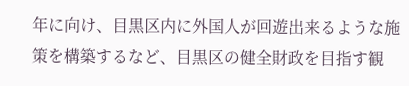年に向け、目黒区内に外国人が回遊出来るような施策を構築するなど、目黒区の健全財政を目指す観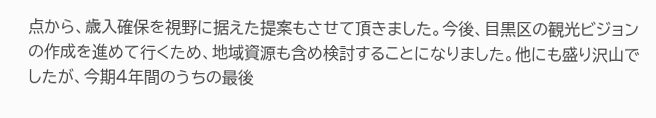点から、歳入確保を視野に据えた提案もさせて頂きました。今後、目黒区の観光ビジョンの作成を進めて行くため、地域資源も含め検討することになりました。他にも盛り沢山でしたが、今期4年間のうちの最後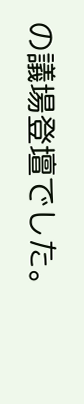の議場登壇でした。